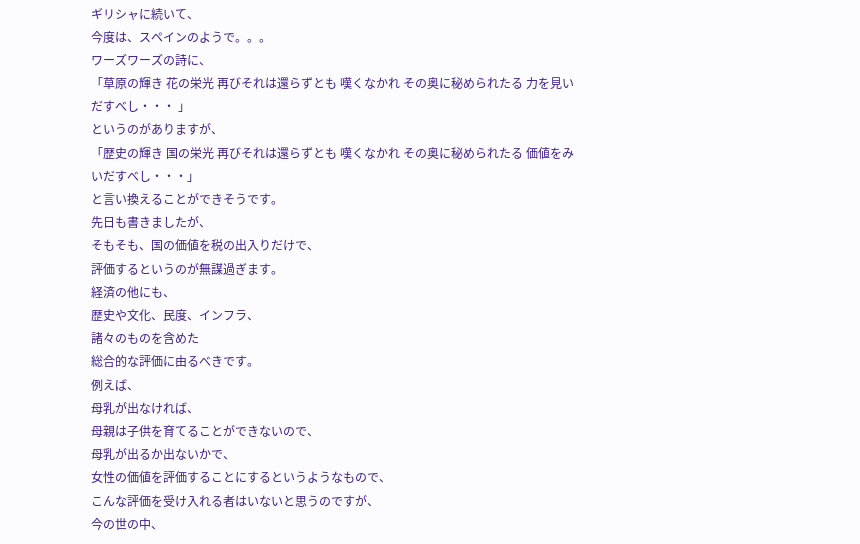ギリシャに続いて、
今度は、スペインのようで。。。
ワーズワーズの詩に、
「草原の輝き 花の栄光 再びそれは還らずとも 嘆くなかれ その奥に秘められたる 力を見いだすべし・・・ 」
というのがありますが、
「歴史の輝き 国の栄光 再びそれは還らずとも 嘆くなかれ その奥に秘められたる 価値をみいだすべし・・・」
と言い換えることができそうです。
先日も書きましたが、
そもそも、国の価値を税の出入りだけで、
評価するというのが無謀過ぎます。
経済の他にも、
歴史や文化、民度、インフラ、
諸々のものを含めた
総合的な評価に由るべきです。
例えば、
母乳が出なければ、
母親は子供を育てることができないので、
母乳が出るか出ないかで、
女性の価値を評価することにするというようなもので、
こんな評価を受け入れる者はいないと思うのですが、
今の世の中、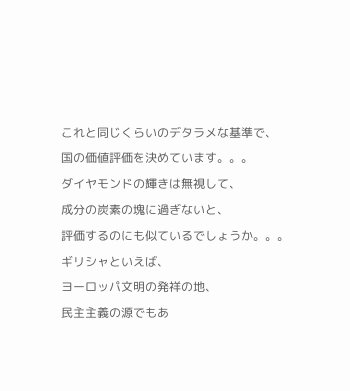これと同じくらいのデタラメな基準で、
国の価値評価を決めています。。。
ダイヤモンドの輝きは無視して、
成分の炭素の塊に過ぎないと、
評価するのにも似ているでしょうか。。。
ギリシャといえば、
ヨーロッパ文明の発祥の地、
民主主義の源でもあ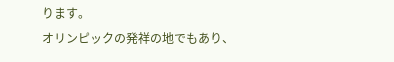ります。
オリンピックの発祥の地でもあり、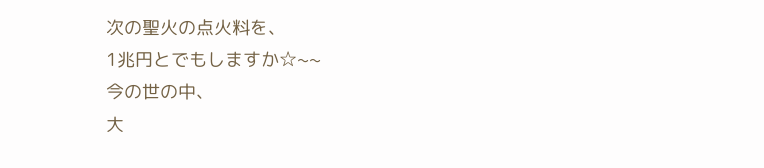次の聖火の点火料を、
1兆円とでもしますか☆~~
今の世の中、
大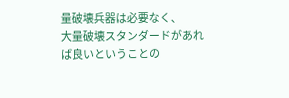量破壊兵器は必要なく、
大量破壊スタンダードがあれば良いということの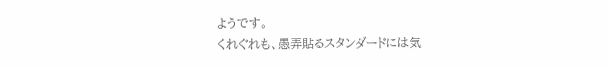ようです。
くれぐれも、愚弄貼るスタンダードには気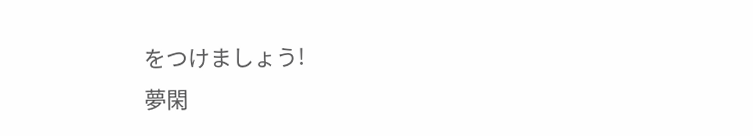をつけましょう!
夢閑